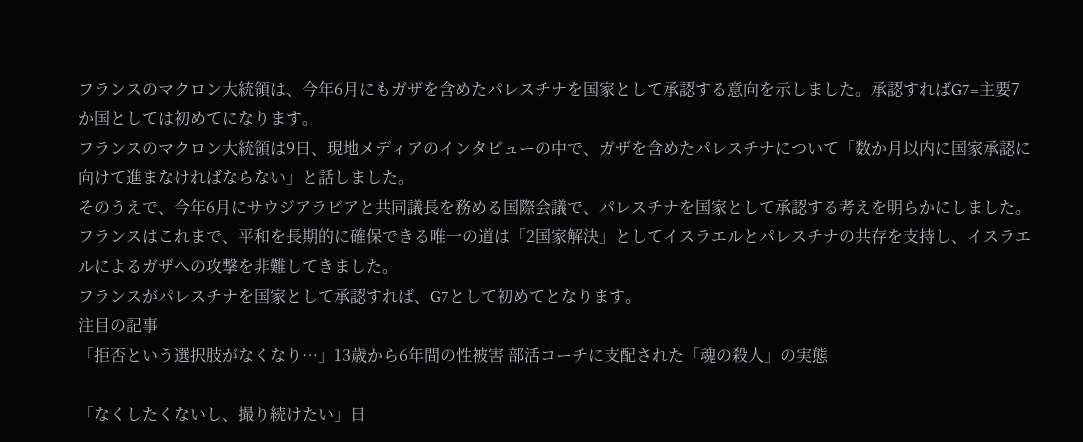フランスのマクロン大統領は、今年6月にもガザを含めたパレスチナを国家として承認する意向を示しました。承認すればG7=主要7か国としては初めてになります。
フランスのマクロン大統領は9日、現地メディアのインタビューの中で、ガザを含めたパレスチナについて「数か月以内に国家承認に向けて進まなければならない」と話しました。
そのうえで、今年6月にサウジアラビアと共同議長を務める国際会議で、パレスチナを国家として承認する考えを明らかにしました。
フランスはこれまで、平和を長期的に確保できる唯一の道は「2国家解決」としてイスラエルとパレスチナの共存を支持し、イスラエルによるガザへの攻撃を非難してきました。
フランスがパレスチナを国家として承認すれば、G7として初めてとなります。
注目の記事
「拒否という選択肢がなくなり…」13歳から6年間の性被害 部活コーチに支配された「魂の殺人」の実態

「なくしたくないし、撮り続けたい」日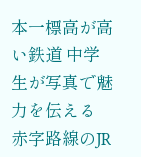本一標高が高い鉄道 中学生が写真で魅力を伝える 赤字路線のJR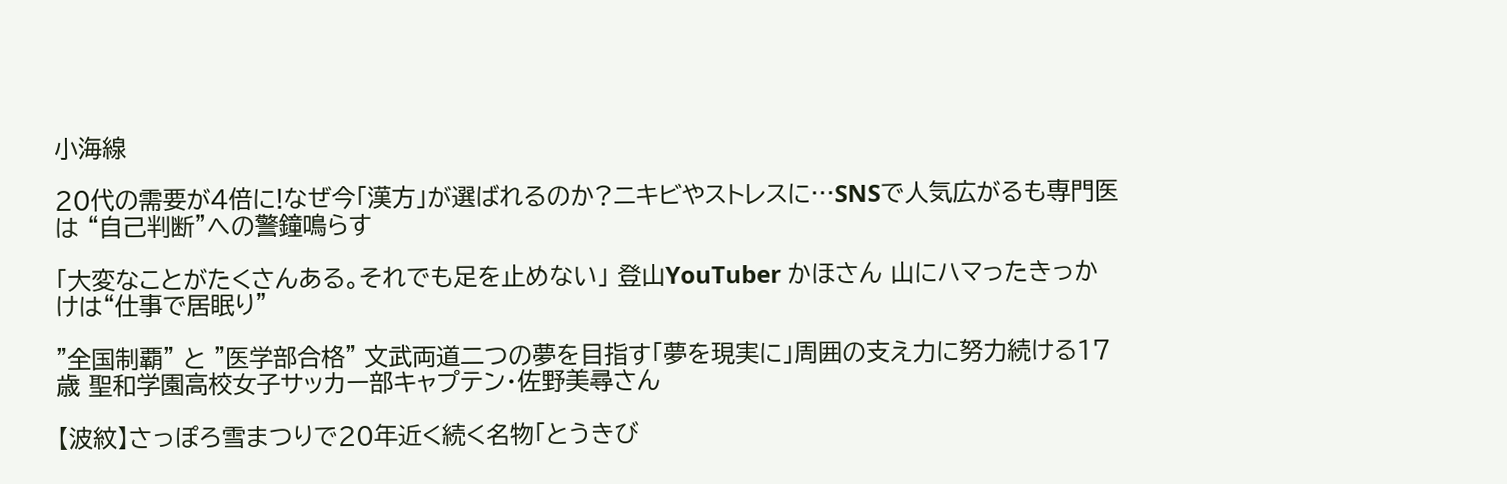小海線

20代の需要が4倍に!なぜ今「漢方」が選ばれるのか?ニキビやストレスに…SNSで人気広がるも専門医は “自己判断”への警鐘鳴らす

「大変なことがたくさんある。それでも足を止めない」 登山YouTuber かほさん 山にハマったきっかけは“仕事で居眠り”

"全国制覇” と "医学部合格" 文武両道二つの夢を目指す「夢を現実に」周囲の支え力に努力続ける17歳 聖和学園高校女子サッカー部キャプテン・佐野美尋さん

【波紋】さっぽろ雪まつりで20年近く続く名物「とうきび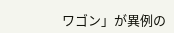ワゴン」が異例の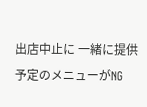出店中止に 一緒に提供予定のメニューがNG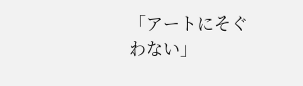「アートにそぐわない」